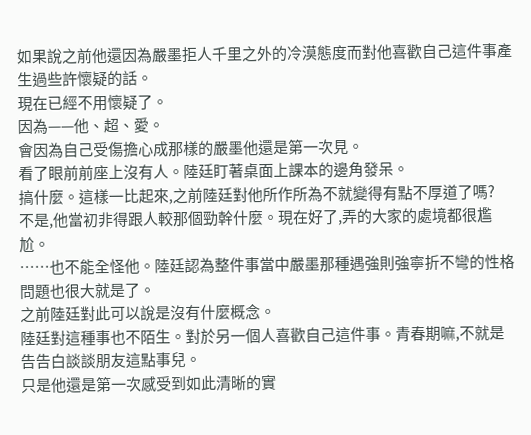如果說之前他還因為嚴墨拒人千里之外的冷漠態度而對他喜歡自己這件事產生過些許懷疑的話。
現在已經不用懷疑了。
因為——他、超、愛。
會因為自己受傷擔心成那樣的嚴墨他還是第一次見。
看了眼前前座上沒有人。陸廷盯著桌面上課本的邊角發呆。
搞什麼。這樣一比起來,之前陸廷對他所作所為不就變得有點不厚道了嗎?
不是,他當初非得跟人較那個勁幹什麼。現在好了,弄的大家的處境都很尷尬。
……也不能全怪他。陸廷認為整件事當中嚴墨那種遇強則強寧折不彎的性格問題也很大就是了。
之前陸廷對此可以說是沒有什麼概念。
陸廷對這種事也不陌生。對於另一個人喜歡自己這件事。青春期嘛,不就是告告白談談朋友這點事兒。
只是他還是第一次感受到如此清晰的實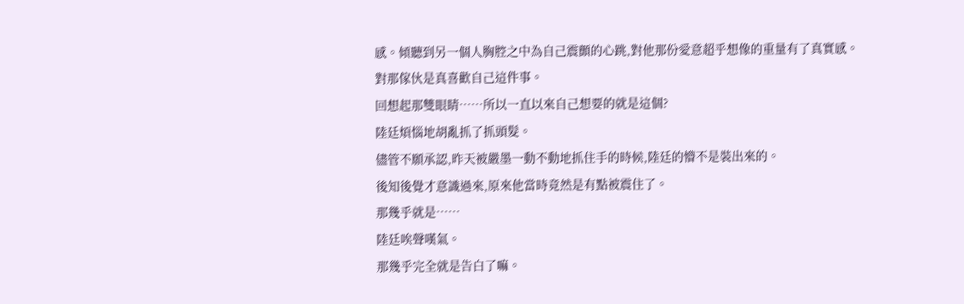感。傾聽到另一個人胸腔之中為自己震顫的心跳,對他那份愛意超乎想像的重量有了真實感。
對那傢伙是真喜歡自己這件事。
回想起那雙眼睛……所以一直以來自己想要的就是這個?
陸廷煩惱地胡亂抓了抓頭髮。
儘管不願承認,昨天被嚴墨一動不動地抓住手的時候,陸廷的懵不是裝出來的。
後知後覺才意識過來,原來他當時竟然是有點被震住了。
那幾乎就是……
陸廷唉聲嘆氣。
那幾乎完全就是告白了嘛。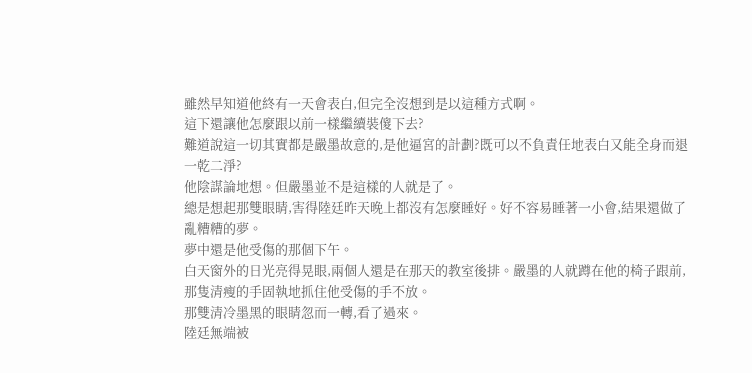雖然早知道他終有一天會表白,但完全沒想到是以這種方式啊。
這下還讓他怎麼跟以前一樣繼續裝傻下去?
難道說這一切其實都是嚴墨故意的,是他逼宮的計劃?既可以不負責任地表白又能全身而退一乾二淨?
他陰謀論地想。但嚴墨並不是這樣的人就是了。
總是想起那雙眼睛,害得陸廷昨天晚上都沒有怎麼睡好。好不容易睡著一小會,結果還做了亂糟糟的夢。
夢中還是他受傷的那個下午。
白天窗外的日光亮得晃眼,兩個人還是在那天的教室後排。嚴墨的人就蹲在他的椅子跟前,那隻清瘦的手固執地抓住他受傷的手不放。
那雙清冷墨黑的眼睛忽而一轉,看了過來。
陸廷無端被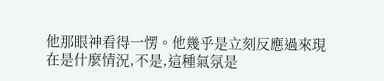他那眼神看得一愣。他幾乎是立刻反應過來現在是什麼情況,不是,這種氣氛是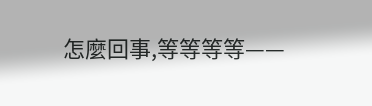怎麼回事,等等等等——